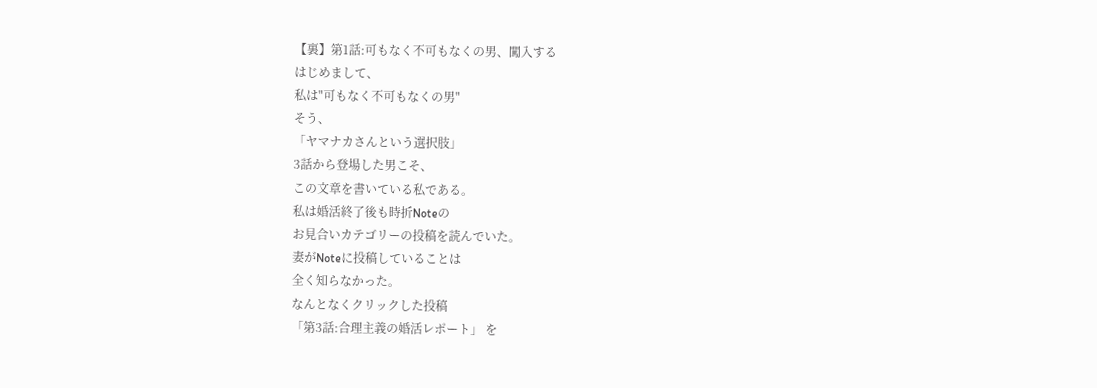【裏】第1話:可もなく不可もなくの男、闖入する
はじめまして、
私は"可もなく不可もなくの男"
そう、
「ヤマナカさんという選択肢」
3話から登場した男こそ、
この文章を書いている私である。
私は婚活終了後も時折Noteの
お見合いカテゴリーの投稿を読んでいた。
妻がNoteに投稿していることは
全く知らなかった。
なんとなくクリックした投稿
「第3話:合理主義の婚活レポート」 を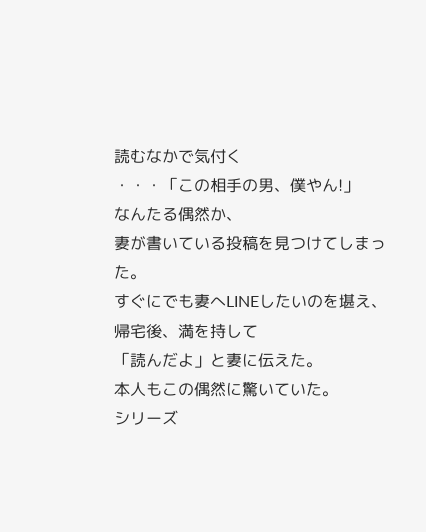読むなかで気付く
・・・「この相手の男、僕やん!」
なんたる偶然か、
妻が書いている投稿を見つけてしまった。
すぐにでも妻へLINEしたいのを堪え、
帰宅後、満を持して
「読んだよ」と妻に伝えた。
本人もこの偶然に驚いていた。
シリーズ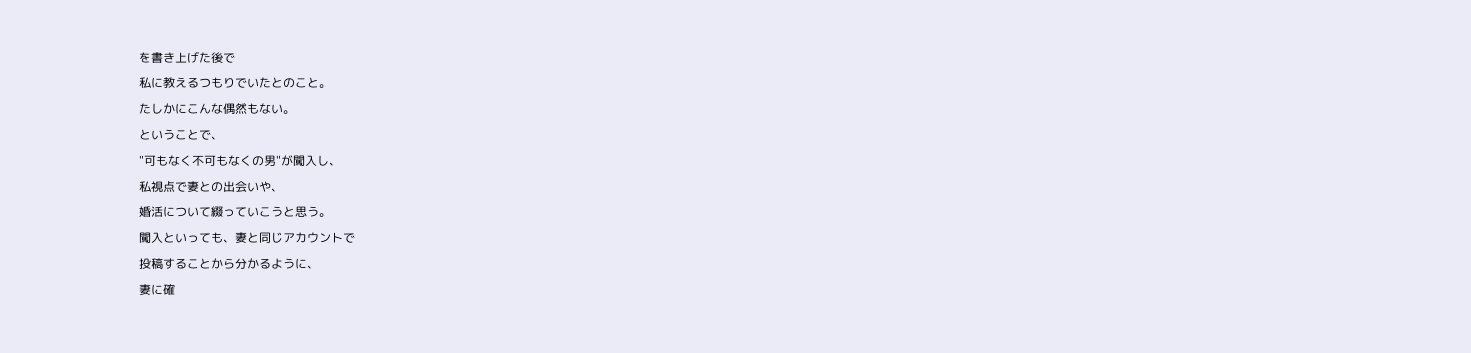を書き上げた後で
私に教えるつもりでいたとのこと。
たしかにこんな偶然もない。
ということで、
"可もなく不可もなくの男"が闖入し、
私視点で妻との出会いや、
婚活について綴っていこうと思う。
闖入といっても、妻と同じアカウントで
投稿することから分かるように、
妻に確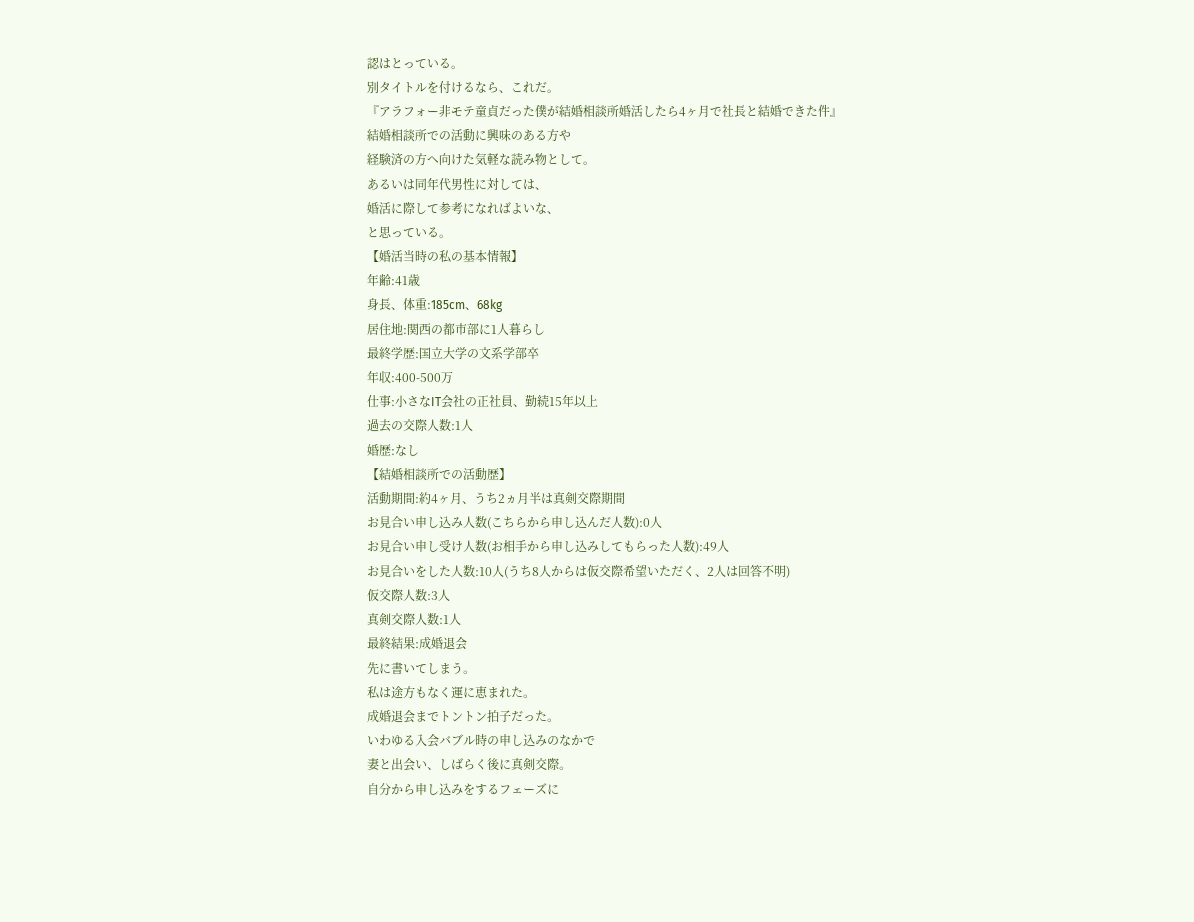認はとっている。
別タイトルを付けるなら、これだ。
『アラフォー非モテ童貞だった僕が結婚相談所婚活したら4ヶ月で社長と結婚できた件』
結婚相談所での活動に興味のある方や
経験済の方へ向けた気軽な読み物として。
あるいは同年代男性に対しては、
婚活に際して参考になればよいな、
と思っている。
【婚活当時の私の基本情報】
年齢:41歳
身長、体重:185cm、68kg
居住地:関西の都市部に1人暮らし
最終学歴:国立大学の文系学部卒
年収:400-500万
仕事:小さなIT会社の正社員、勤続15年以上
過去の交際人数:1人
婚歴:なし
【結婚相談所での活動歴】
活動期間:約4ヶ月、うち2ヵ月半は真剣交際期間
お見合い申し込み人数(こちらから申し込んだ人数):0人
お見合い申し受け人数(お相手から申し込みしてもらった人数):49人
お見合いをした人数:10人(うち8人からは仮交際希望いただく、2人は回答不明)
仮交際人数:3人
真剣交際人数:1人
最終結果:成婚退会
先に書いてしまう。
私は途方もなく運に恵まれた。
成婚退会までトントン拍子だった。
いわゆる入会バブル時の申し込みのなかで
妻と出会い、しばらく後に真剣交際。
自分から申し込みをするフェーズに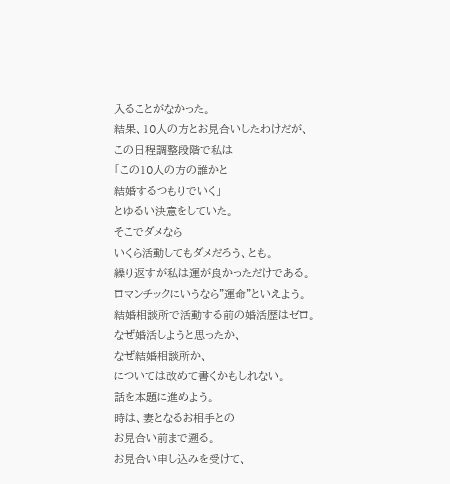入ることがなかった。
結果、10人の方とお見合いしたわけだが、
この日程調整段階で私は
「この10人の方の誰かと
結婚するつもりでいく」
とゆるい決意をしていた。
そこでダメなら
いくら活動してもダメだろう、とも。
繰り返すが私は運が良かっただけである。
ロマンチックにいうなら"運命"といえよう。
結婚相談所で活動する前の婚活歴はゼロ。
なぜ婚活しようと思ったか、
なぜ結婚相談所か、
については改めて書くかもしれない。
話を本題に進めよう。
時は、妻となるお相手との
お見合い前まで遡る。
お見合い申し込みを受けて、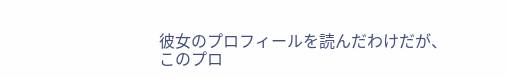彼女のプロフィールを読んだわけだが、
このプロ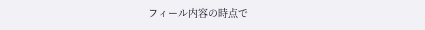フィール内容の時点で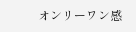オンリーワン感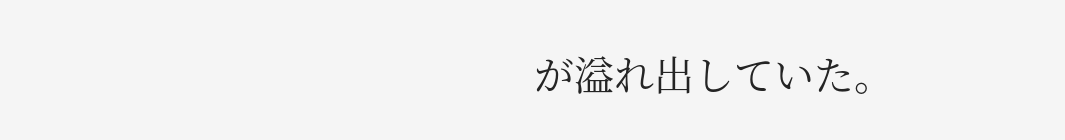が溢れ出していた。